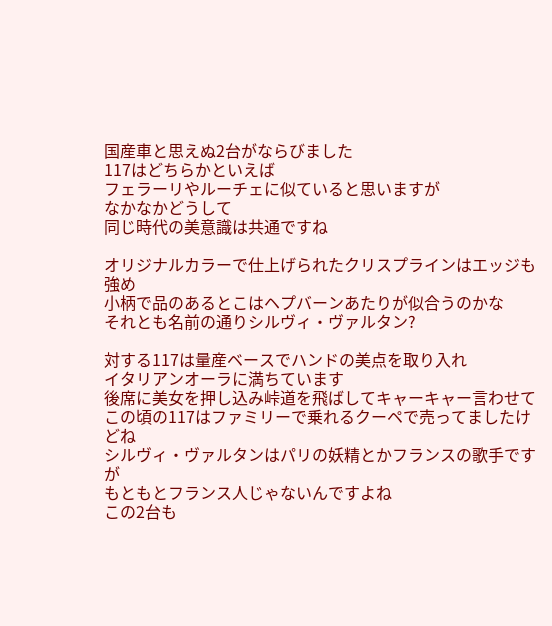国産車と思えぬ2台がならびました
117はどちらかといえば
フェラーリやルーチェに似ていると思いますが
なかなかどうして
同じ時代の美意識は共通ですね

オリジナルカラーで仕上げられたクリスプラインはエッジも強め
小柄で品のあるとこはヘプバーンあたりが似合うのかな
それとも名前の通りシルヴィ・ヴァルタン?

対する117は量産ベースでハンドの美点を取り入れ
イタリアンオーラに満ちています
後席に美女を押し込み峠道を飛ばしてキャーキャー言わせて
この頃の117はファミリーで乗れるクーペで売ってましたけどね
シルヴィ・ヴァルタンはパリの妖精とかフランスの歌手ですが
もともとフランス人じゃないんですよね
この2台も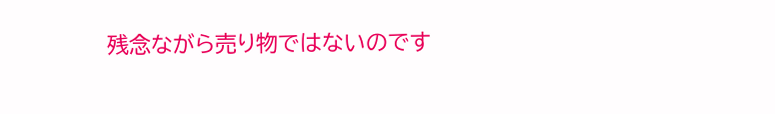残念ながら売り物ではないのです